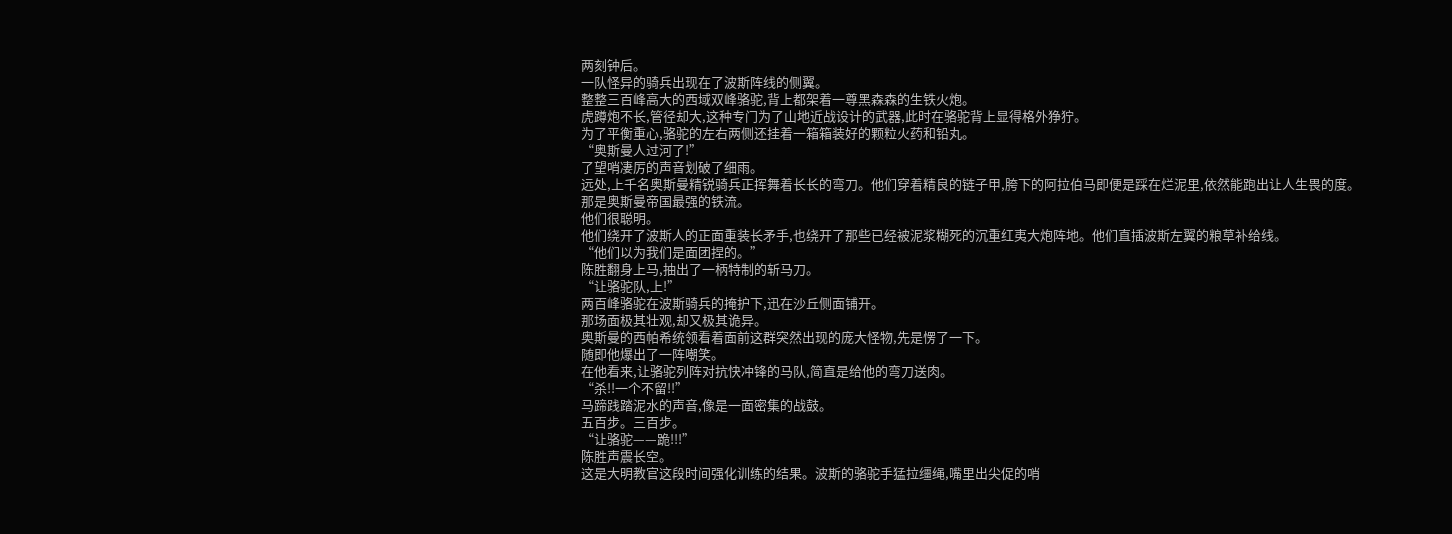两刻钟后。
一队怪异的骑兵出现在了波斯阵线的侧翼。
整整三百峰高大的西域双峰骆驼,背上都架着一尊黑森森的生铁火炮。
虎蹲炮不长,管径却大,这种专门为了山地近战设计的武器,此时在骆驼背上显得格外狰狞。
为了平衡重心,骆驼的左右两侧还挂着一箱箱装好的颗粒火药和铅丸。
“奥斯曼人过河了!”
了望哨凄厉的声音划破了细雨。
远处,上千名奥斯曼精锐骑兵正挥舞着长长的弯刀。他们穿着精良的链子甲,胯下的阿拉伯马即便是踩在烂泥里,依然能跑出让人生畏的度。
那是奥斯曼帝国最强的铁流。
他们很聪明。
他们绕开了波斯人的正面重装长矛手,也绕开了那些已经被泥浆糊死的沉重红夷大炮阵地。他们直插波斯左翼的粮草补给线。
“他们以为我们是面团捏的。”
陈胜翻身上马,抽出了一柄特制的斩马刀。
“让骆驼队,上!”
两百峰骆驼在波斯骑兵的掩护下,迅在沙丘侧面铺开。
那场面极其壮观,却又极其诡异。
奥斯曼的西帕希统领看着面前这群突然出现的庞大怪物,先是愣了一下。
随即他爆出了一阵嘲笑。
在他看来,让骆驼列阵对抗快冲锋的马队,简直是给他的弯刀送肉。
“杀!!一个不留!!”
马蹄践踏泥水的声音,像是一面密集的战鼓。
五百步。三百步。
“让骆驼——跪!!!”
陈胜声震长空。
这是大明教官这段时间强化训练的结果。波斯的骆驼手猛拉缰绳,嘴里出尖促的哨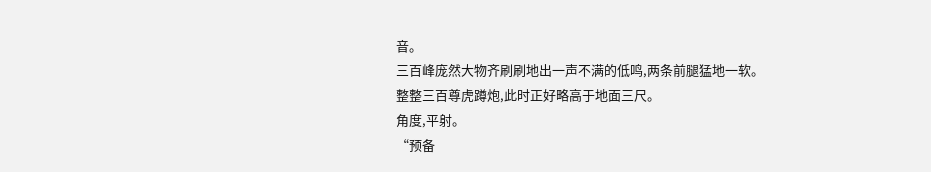音。
三百峰庞然大物齐刷刷地出一声不满的低鸣,两条前腿猛地一软。
整整三百尊虎蹲炮,此时正好略高于地面三尺。
角度,平射。
“预备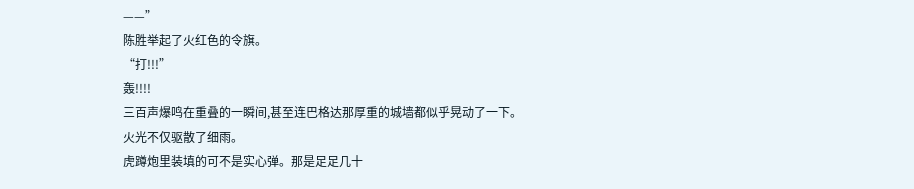——”
陈胜举起了火红色的令旗。
“打!!!”
轰!!!!
三百声爆鸣在重叠的一瞬间,甚至连巴格达那厚重的城墙都似乎晃动了一下。
火光不仅驱散了细雨。
虎蹲炮里装填的可不是实心弹。那是足足几十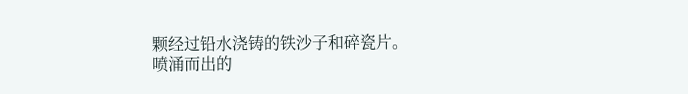颗经过铅水浇铸的铁沙子和碎瓷片。
喷涌而出的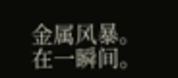金属风暴。
在一瞬间。